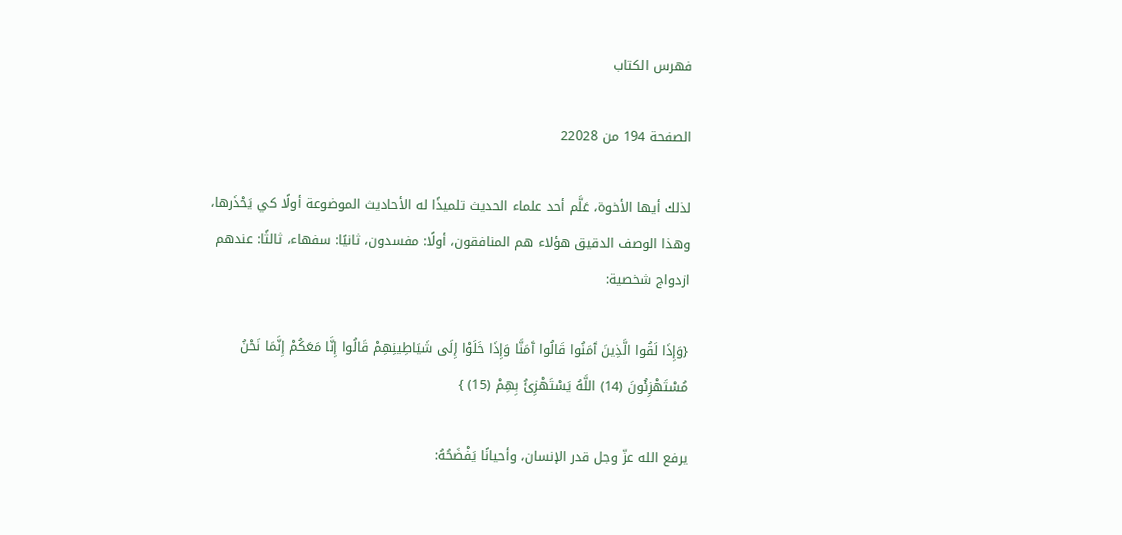فهرس الكتاب

الصفحة 194 من 22028

لذلك أيها الأخوة، عَلَّم أحد علماء الحديث تلميذًا له الأحاديث الموضوعة أولًا كي يَحْذَرها، وهذا الوصف الدقيق هؤلاء هم المنافقون، أولًا: مفسدون، ثانيًا: سفهاء، ثالثًا: عندهم ازدواج شخصية:

{وَإِذَا لَقُوا الَّذِينَ آَمَنُوا قَالُوا آَمَنَّا وَإِذَا خَلَوْا إِلَى شَيَاطِينِهِمْ قَالُوا إِنَّا مَعَكُمْ إِنَّمَا نَحْنُ مُسْتَهْزِئُونَ (14) اللَّهُ يَسْتَهْزِئُ بِهِمْ (15) }

يرفع الله عزّ وجل قدر الإنسان، وأحيانًا يَفْضَحُهُ: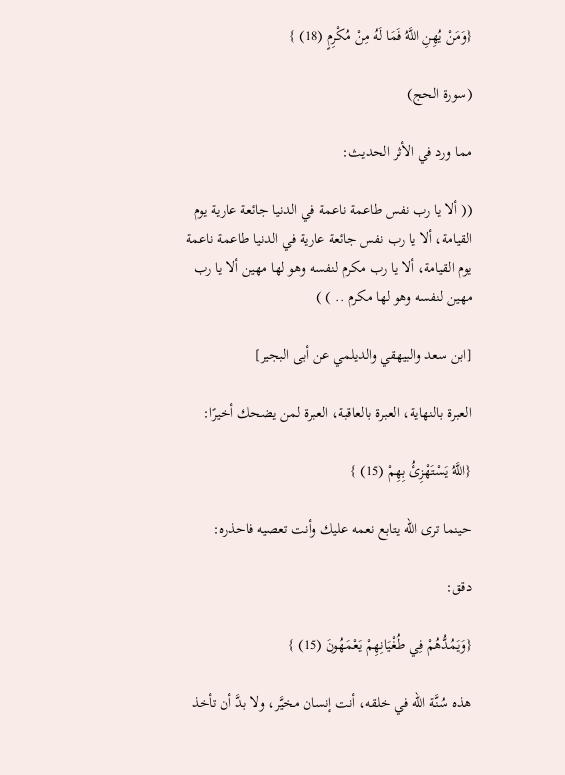{وَمَنْ يُهِنِ اللَّهُ فَمَا لَهُ مِنْ مُكْرِمٍ (18) }

(سورة الحج)

مما ورد في الأثر الحديث:

(( ألا يا رب نفس طاعمة ناعمة في الدنيا جائعة عارية يوم القيامة، ألا يا رب نفس جائعة عارية في الدنيا طاعمة ناعمة يوم القيامة، ألا يا رب مكرم لنفسه وهو لها مهين ألا يا رب مهين لنفسه وهو لها مكرم .. ) )

[ابن سعد والبيهقي والديلمي عن أبى البجير]

العبرة بالنهاية، العبرة بالعاقبة، العبرة لمن يضحك أخيرًا:

{اللَّهُ يَسْتَهْزِئُ بِهِمْ (15) }

حينما ترى الله يتابع نعمه عليك وأنت تعصيه فاحذره:

دقق:

{وَيَمُدُّهُمْ فِي طُغْيَانِهِمْ يَعْمَهُونَ (15) }

هذه سُنَّة الله في خلقه، أنت إنسان مخيَّر، ولا بدَّ أن تأخذ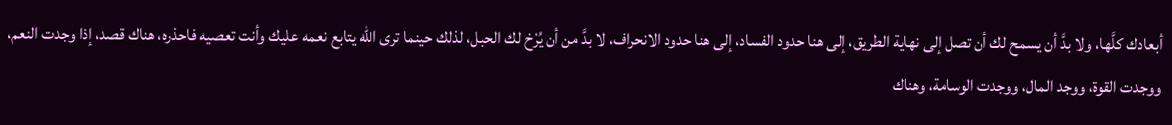أبعادك كلَّها، ولا بدَّ أن يسمح لك أن تصل إلى نهاية الطريق، إلى هنا حدود الفساد، إلى هنا حدود الانحراف، لا بدَّ من أن يُرْخ لك الحبل، لذلك حينما ترى الله يتابع نعمه عليك وأنت تعصيه فاحذره، هناك قصد، إذا وجدت النعم، ووجدت القوة، ووجد المال، ووجدت الوسامة، وهناك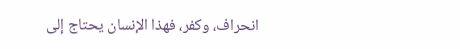انحراف، وكفر، فهذا الإنسان يحتاج إلى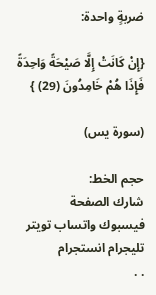ضربةٍ واحدة:

{إِنْ كَانَتْ إِلَّا صَيْحَةً وَاحِدَةً فَإِذَا هُمْ خَامِدُونَ (29) }

(سورة يس)

حجم الخط:
شارك الصفحة
فيسبوك واتساب تويتر تليجرام انستجرام
. .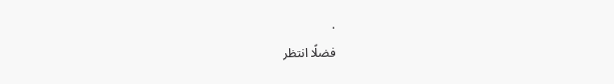.
فضلًا انتظر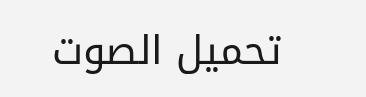تحميل الصوت